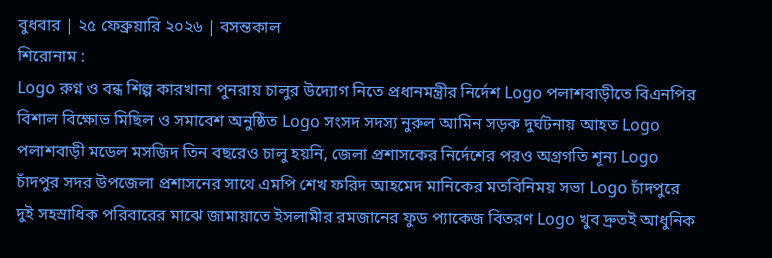বুধবার | ২৫ ফেব্রুয়ারি ২০২৬ | বসন্তকাল
শিরোনাম :
Logo রুগ্ন ও বন্ধ শিল্প কারখানা পুনরায় চালুর উদ্যোগ নিতে প্রধানমন্ত্রীর নির্দেশ Logo পলাশবাড়ীতে বিএনপির বিশাল বিক্ষোভ মিছিল ও সমাবেশ অনুষ্ঠিত Logo সংসদ সদস্য নুরুল আমিন সড়ক দুর্ঘটনায় আহত Logo  পলাশবাড়ী মডেল মসজিদ তিন বছরেও চালু হয়নি, জেলা প্রশাসকের নির্দেশের পরও অগ্রগতি শূন্য Logo চাঁদপুর সদর উপজেলা প্রশাসনের সাথে এমপি শেখ ফরিদ আহমেদ মানিকের মতবিনিময় সভা Logo চাঁদপুরে দুই সহস্রাধিক পরিবারের মাঝে জামায়াতে ইসলামীর রমজানের ফুড প্যাকেজ বিতরণ Logo খুব দ্রুতই আধুনিক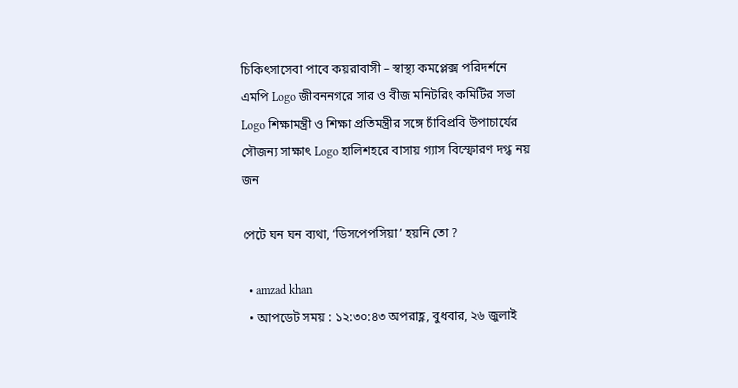চিকিৎসাসেবা পাবে কয়রাবাসী – স্বাস্থ্য কমপ্লেক্স পরিদর্শনে এমপি Logo জীবননগরে সার ও বীজ মনিটরিং কমিটির সভা Logo শিক্ষামন্ত্রী ও শিক্ষা প্রতিমন্ত্রীর সঙ্গে চাঁবিপ্রবি উপাচার্যের সৌজন্য সাক্ষাৎ Logo হালিশহরে বাসায় গ্যাস বিস্ফোরণ দগ্ধ নয় জন

পেটে ঘন ঘন ব্যথা, ‘ডিসপেপসিয়া’ হয়নি তো ?

  • amzad khan
  • আপডেট সময় : ১২:৩০:৪৩ অপরাহ্ণ, বুধবার, ২৬ জুলাই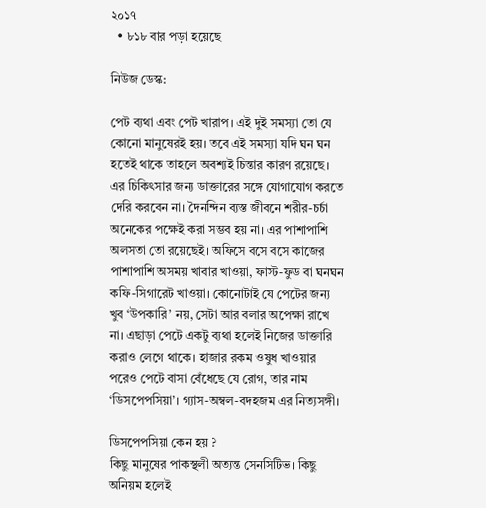২০১৭
  • ৮১৮ বার পড়া হয়েছে

নিউজ ডেস্ক:

পেট ব্যথা এবং পেট খারাপ। এই দুই সমস্যা তো যে কোনো মানুষেরই হয়। তবে এই সমস্যা যদি ঘন ঘন হতেই থাকে তাহলে অবশ্যই চিন্তার কারণ রয়েছে। এর চিকিৎসার জন্য ডাক্তারের সঙ্গে যোগাযোগ করতে দেরি করবেন না। দৈনন্দিন ব্যস্ত জীবনে শরীর-চর্চা অনেকের পক্ষেই করা সম্ভব হয় না। এর পাশাপাশি অলসতা তো রয়েছেই। অফিসে বসে বসে কাজের পাশাপাশি অসময় খাবার খাওয়া, ফাস্ট-ফুড বা ঘনঘন কফি-সিগারেট খাওয়া। কোনোটাই যে পেটের জন্য খুব ‘উপকারি’ নয়, সেটা আর বলার অপেক্ষা রাখে না। এছাড়া পেটে একটু ব্যথা হলেই নিজের ডাক্তারি করাও লেগে থাকে। হাজার রকম ওষুধ খাওয়ার পরেও পেটে বাসা বেঁধেছে যে রোগ, তার নাম ‘ডিসপেপসিয়া’। গ্যাস-অম্বল-বদহজম এর নিত্যসঙ্গী।

ডিসপেপসিয়া কেন হয় ?
কিছু মানুষের পাকস্থলী অত্যন্ত সেনসিটিভ। কিছু অনিয়ম হলেই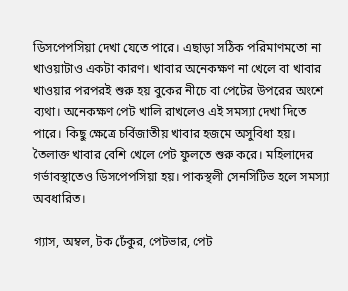ডিসপেপসিয়া দেখা যেতে পারে। এছাড়া সঠিক পরিমাণমতো না খাওয়াটাও একটা কারণ। খাবার অনেকক্ষণ না খেলে বা খাবার খাওয়ার পরপরই শুরু হয় বুকের নীচে বা পেটের উপরের অংশে ব্যথা। অনেকক্ষণ পেট খালি রাখলেও এই সমস্যা দেখা দিতে পারে। কিছু ক্ষেত্রে চর্বিজাতীয় খাবার হজমে অসুবিধা হয়। তৈলাক্ত খাবার বেশি খেলে পেট ফুলতে শুরু করে। মহিলাদের গর্ভাবস্থাতেও ডিসপেপসিয়া হয়। পাকস্থলী সেনসিটিভ হলে সমস্যা অবধারিত।

গ্যাস, অম্বল, টক ঢেঁকুর, পেটভার, পেট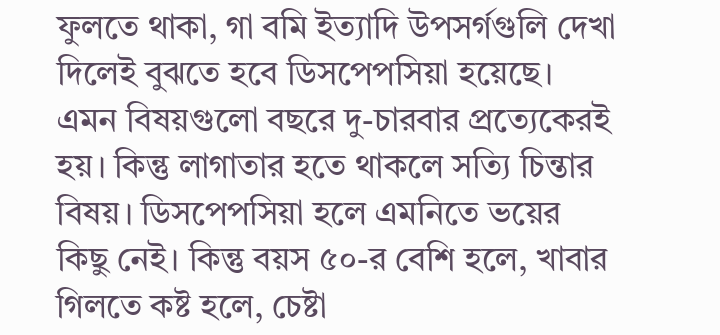ফুলতে থাকা, গা বমি ইত্যাদি উপসর্গগুলি দেখা দিলেই বুঝতে হবে ডিসপেপসিয়া হয়েছে। এমন বিষয়গুলো বছরে দু-চারবার প্রত্যেকেরই হয়। কিন্তু লাগাতার হতে থাকলে সত্যি চিন্তার বিষয়। ডিসপেপসিয়া হলে এমনিতে ভয়ের কিছু নেই। কিন্তু বয়স ৫০-র বেশি হলে, খাবার গিলতে কষ্ট হলে, চেষ্টা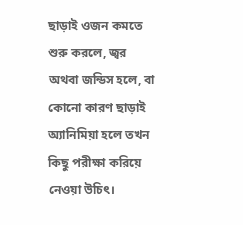ছাড়াই ওজন কমতে শুরু করলে, জ্বর অথবা জন্ডিস হলে, বা কোনো কারণ ছাড়াই অ্যানিমিয়া হলে তখন কিছু পরীক্ষা করিয়ে নেওয়া উচিৎ।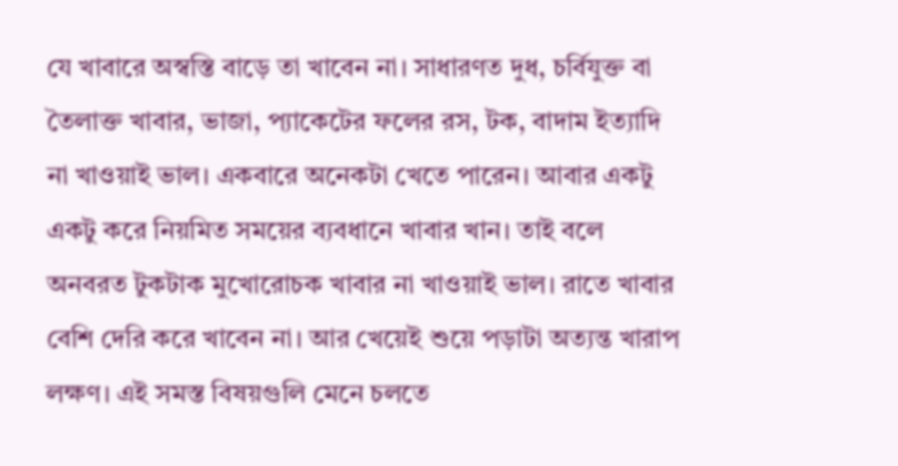যে খাবারে অস্বস্তি বাড়ে তা খাবেন না। সাধারণত দুধ, চর্বিযুক্ত বা তৈলাক্ত খাবার, ভাজা, প্যাকেটের ফলের রস, টক, বাদাম ইত্যাদি না খাওয়াই ভাল। একবারে অনেকটা খেতে পারেন। আবার একটু একটু করে নিয়মিত সময়ের ব্যবধানে খাবার খান। তাই বলে অনবরত টুকটাক মুখোরোচক খাবার না খাওয়াই ভাল। রাতে খাবার বেশি দেরি করে খাবেন না। আর খেয়েই শুয়ে পড়াটা অত্যন্ত খারাপ লক্ষণ। এই সমস্ত বিষয়গুলি মেনে চলতে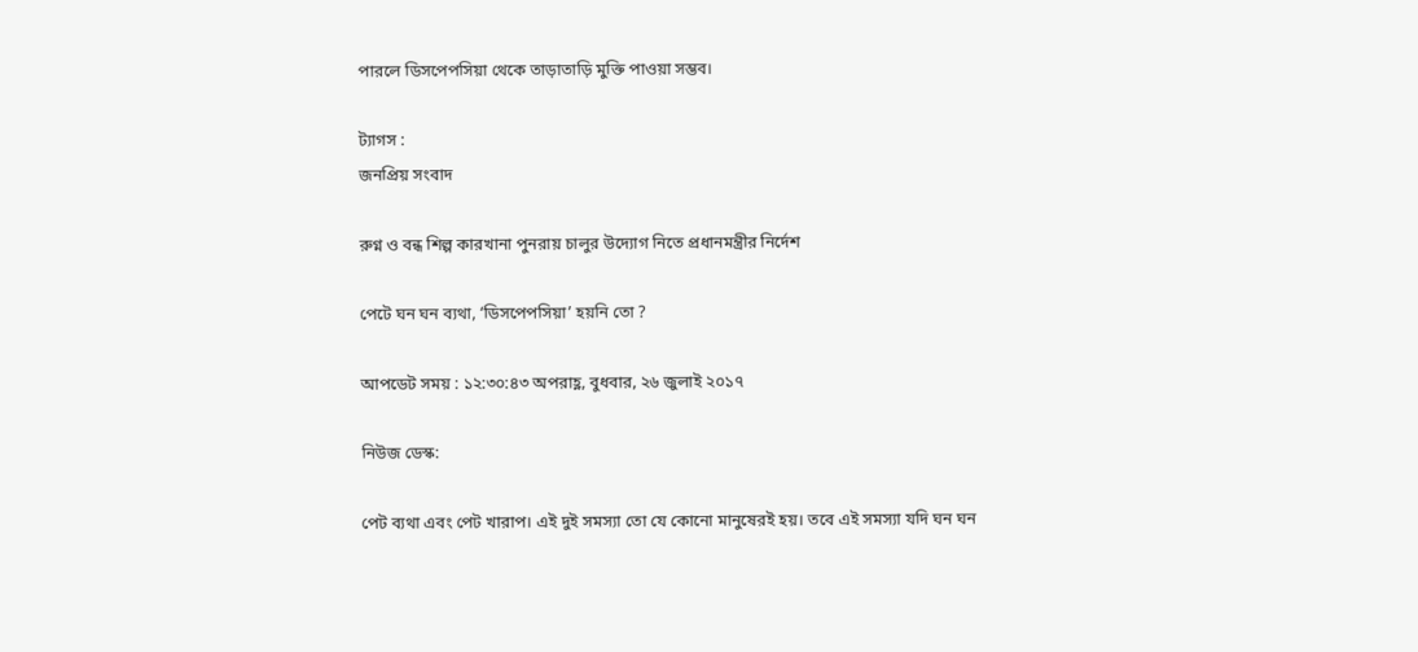পারলে ডিসপেপসিয়া থেকে তাড়াতাড়ি মুক্তি পাওয়া সম্ভব।

ট্যাগস :
জনপ্রিয় সংবাদ

রুগ্ন ও বন্ধ শিল্প কারখানা পুনরায় চালুর উদ্যোগ নিতে প্রধানমন্ত্রীর নির্দেশ

পেটে ঘন ঘন ব্যথা, ‘ডিসপেপসিয়া’ হয়নি তো ?

আপডেট সময় : ১২:৩০:৪৩ অপরাহ্ণ, বুধবার, ২৬ জুলাই ২০১৭

নিউজ ডেস্ক:

পেট ব্যথা এবং পেট খারাপ। এই দুই সমস্যা তো যে কোনো মানুষেরই হয়। তবে এই সমস্যা যদি ঘন ঘন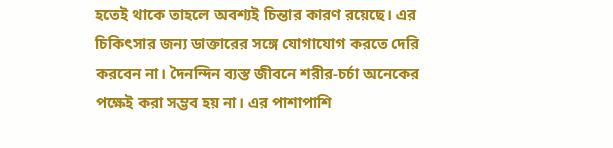হতেই থাকে তাহলে অবশ্যই চিন্তার কারণ রয়েছে। এর চিকিৎসার জন্য ডাক্তারের সঙ্গে যোগাযোগ করতে দেরি করবেন না। দৈনন্দিন ব্যস্ত জীবনে শরীর-চর্চা অনেকের পক্ষেই করা সম্ভব হয় না। এর পাশাপাশি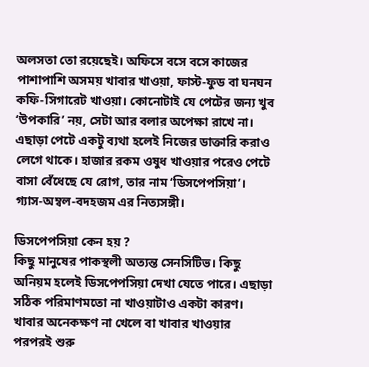অলসতা তো রয়েছেই। অফিসে বসে বসে কাজের পাশাপাশি অসময় খাবার খাওয়া, ফাস্ট-ফুড বা ঘনঘন কফি-সিগারেট খাওয়া। কোনোটাই যে পেটের জন্য খুব ‘উপকারি’ নয়, সেটা আর বলার অপেক্ষা রাখে না। এছাড়া পেটে একটু ব্যথা হলেই নিজের ডাক্তারি করাও লেগে থাকে। হাজার রকম ওষুধ খাওয়ার পরেও পেটে বাসা বেঁধেছে যে রোগ, তার নাম ‘ডিসপেপসিয়া’। গ্যাস-অম্বল-বদহজম এর নিত্যসঙ্গী।

ডিসপেপসিয়া কেন হয় ?
কিছু মানুষের পাকস্থলী অত্যন্ত সেনসিটিভ। কিছু অনিয়ম হলেই ডিসপেপসিয়া দেখা যেতে পারে। এছাড়া সঠিক পরিমাণমতো না খাওয়াটাও একটা কারণ। খাবার অনেকক্ষণ না খেলে বা খাবার খাওয়ার পরপরই শুরু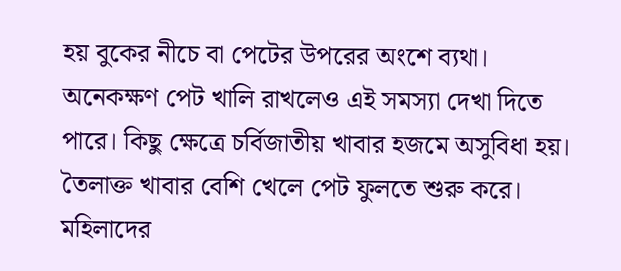হয় বুকের নীচে বা পেটের উপরের অংশে ব্যথা। অনেকক্ষণ পেট খালি রাখলেও এই সমস্যা দেখা দিতে পারে। কিছু ক্ষেত্রে চর্বিজাতীয় খাবার হজমে অসুবিধা হয়। তৈলাক্ত খাবার বেশি খেলে পেট ফুলতে শুরু করে। মহিলাদের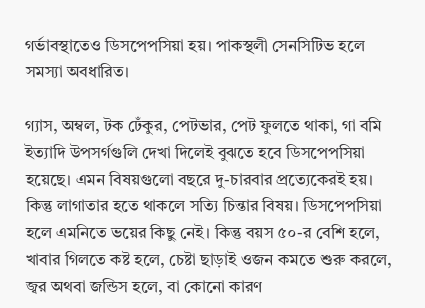গর্ভাবস্থাতেও ডিসপেপসিয়া হয়। পাকস্থলী সেনসিটিভ হলে সমস্যা অবধারিত।

গ্যাস, অম্বল, টক ঢেঁকুর, পেটভার, পেট ফুলতে থাকা, গা বমি ইত্যাদি উপসর্গগুলি দেখা দিলেই বুঝতে হবে ডিসপেপসিয়া হয়েছে। এমন বিষয়গুলো বছরে দু-চারবার প্রত্যেকেরই হয়। কিন্তু লাগাতার হতে থাকলে সত্যি চিন্তার বিষয়। ডিসপেপসিয়া হলে এমনিতে ভয়ের কিছু নেই। কিন্তু বয়স ৫০-র বেশি হলে, খাবার গিলতে কষ্ট হলে, চেষ্টা ছাড়াই ওজন কমতে শুরু করলে, জ্বর অথবা জন্ডিস হলে, বা কোনো কারণ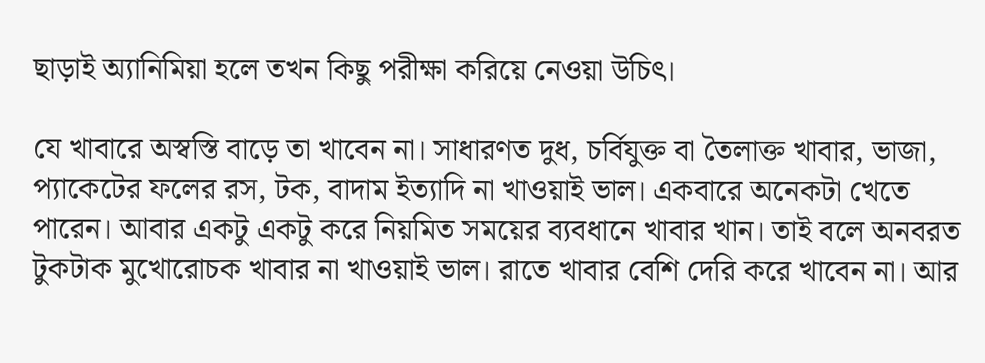ছাড়াই অ্যানিমিয়া হলে তখন কিছু পরীক্ষা করিয়ে নেওয়া উচিৎ।

যে খাবারে অস্বস্তি বাড়ে তা খাবেন না। সাধারণত দুধ, চর্বিযুক্ত বা তৈলাক্ত খাবার, ভাজা, প্যাকেটের ফলের রস, টক, বাদাম ইত্যাদি না খাওয়াই ভাল। একবারে অনেকটা খেতে পারেন। আবার একটু একটু করে নিয়মিত সময়ের ব্যবধানে খাবার খান। তাই বলে অনবরত টুকটাক মুখোরোচক খাবার না খাওয়াই ভাল। রাতে খাবার বেশি দেরি করে খাবেন না। আর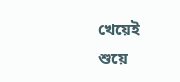খেয়েই শুয়ে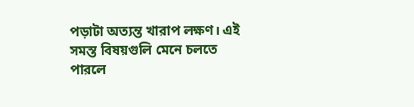পড়াটা অত্যন্ত খারাপ লক্ষণ। এই সমস্ত বিষয়গুলি মেনে চলতে পারলে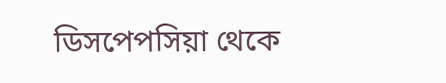ডিসপেপসিয়া থেকে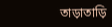তাড়াতাড়ি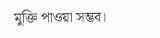মুক্তি পাওয়া সম্ভব।